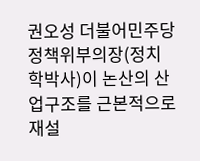권오성 더불어민주당 정책위부의장(정치학박사)이 논산의 산업구조를 근본적으로 재설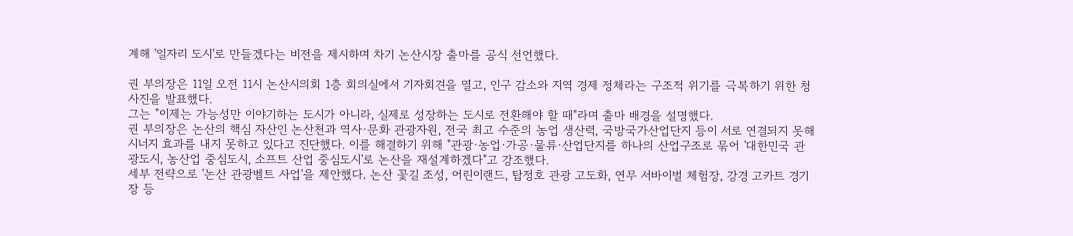계해 '일자리 도시'로 만들겠다는 비전을 제시하며 차기 논산시장 출마를 공식 선언했다.

권 부의장은 11일 오전 11시 논산시의회 1층 회의실에서 기자회견을 열고, 인구 감소와 지역 경제 정체라는 구조적 위기를 극복하기 위한 청사진을 발표했다.
그는 "이제는 가능성만 이야기하는 도시가 아니라, 실제로 성장하는 도시로 전환해야 할 때"라며 출마 배경을 설명했다.
권 부의장은 논산의 핵심 자산인 논산천과 역사·문화 관광자원, 전국 최고 수준의 농업 생산력, 국방국가산업단지 등이 서로 연결되지 못해 시너지 효과를 내지 못하고 있다고 진단했다. 이를 해결하기 위해 "관광·농업·가공·물류·산업단지를 하나의 산업구조로 묶어 '대한민국 관광도시, 농산업 중심도시, 소프트 산업 중심도시'로 논산을 재설계하겠다"고 강조했다.
세부 전략으로 '논산 관광벨트 사업'을 제안했다. 논산 꽃길 조성, 어린이랜드, 탑정호 관광 고도화, 연무 서바이벌 체험장, 강경 고카트 경기장 등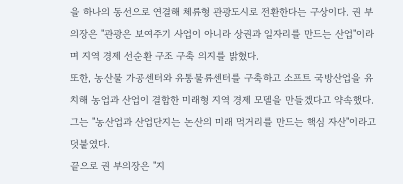을 하나의 동선으로 연결해 체류형 관광도시로 전환한다는 구상이다. 권 부의장은 "관광은 보여주기 사업이 아니라 상권과 일자리를 만드는 산업"이라며 지역 경제 선순환 구조 구축 의지를 밝혔다.
또한, 농산물 가공센터와 유통물류센터를 구축하고 소프트 국방산업을 유치해 농업과 산업이 결합한 미래형 지역 경제 모델을 만들겠다고 약속했다. 그는 "농산업과 산업단지는 논산의 미래 먹거리를 만드는 핵심 자산"이라고 덧붙였다.
끝으로 권 부의장은 "지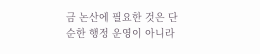금 논산에 필요한 것은 단순한 행정 운영이 아니라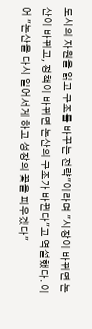도시의 자원을 읽고 구조를 바꾸는 전략"이라며 "시장이 바뀌면 논산이 바뀌고, 정책이 바뀌면 논산의 구조가 바뀐다"고 역설했다. 이어 "논산을 다시 일어서게 하고 성장의 꽃을 피우겠다"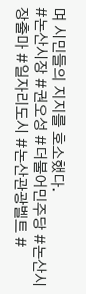며 시민들의 지지를 호소했다.
#논산시장 #권오성 #더불어민주당 #논산시장출마 #일자리도시 #논산관광벨트 #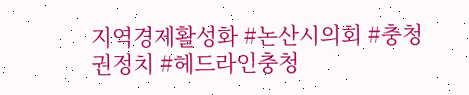지역경제활성화 #논산시의회 #충청권정치 #헤드라인충청